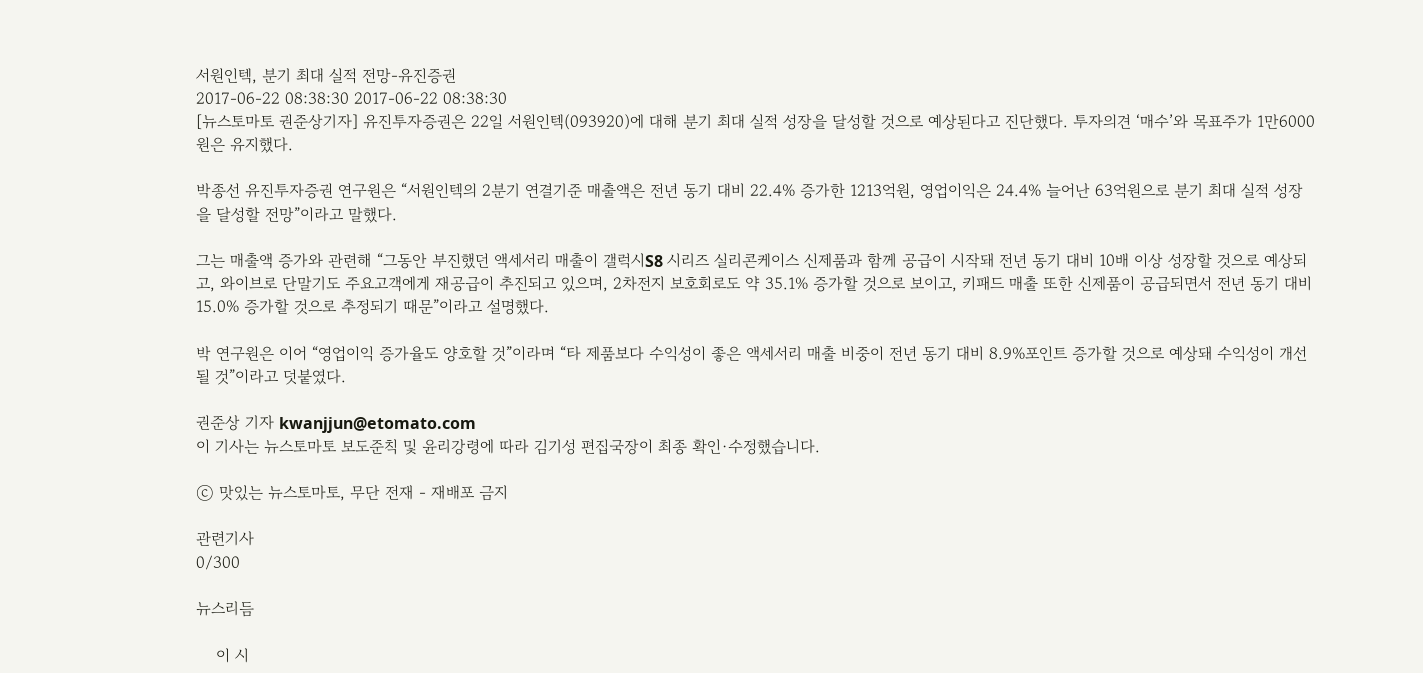서원인텍, 분기 최대 실적 전망-유진증권
2017-06-22 08:38:30 2017-06-22 08:38:30
[뉴스토마토 권준상기자] 유진투자증권은 22일 서원인텍(093920)에 대해 분기 최대 실적 성장을 달성할 것으로 예상된다고 진단했다. 투자의견 ‘매수’와 목표주가 1만6000원은 유지했다.

박종선 유진투자증권 연구원은 “서원인텍의 2분기 연결기준 매출액은 전년 동기 대비 22.4% 증가한 1213억원, 영업이익은 24.4% 늘어난 63억원으로 분기 최대 실적 성장을 달성할 전망”이라고 말했다.

그는 매출액 증가와 관련해 “그동안 부진했던 액세서리 매출이 갤럭시S8 시리즈 실리콘케이스 신제품과 함께 공급이 시작돼 전년 동기 대비 10배 이상 성장할 것으로 예상되고, 와이브로 단말기도 주요고객에게 재공급이 추진되고 있으며, 2차전지 보호회로도 약 35.1% 증가할 것으로 보이고, 키패드 매출 또한 신제품이 공급되면서 전년 동기 대비 15.0% 증가할 것으로 추정되기 때문”이라고 설명했다.

박 연구원은 이어 “영업이익 증가율도 양호할 것”이라며 “타 제품보다 수익성이 좋은 액세서리 매출 비중이 전년 동기 대비 8.9%포인트 증가할 것으로 예상돼 수익성이 개선될 것”이라고 덧붙였다.

권준상 기자 kwanjjun@etomato.com
이 기사는 뉴스토마토 보도준칙 및 윤리강령에 따라 김기성 편집국장이 최종 확인·수정했습니다.

ⓒ 맛있는 뉴스토마토, 무단 전재 - 재배포 금지

관련기사
0/300

뉴스리듬

    이 시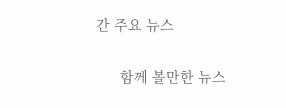간 주요 뉴스

      함께 볼만한 뉴스